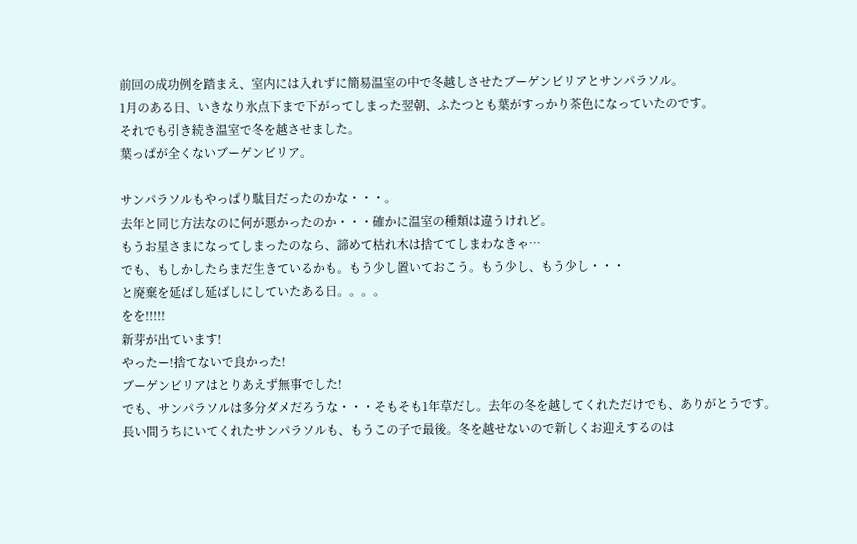前回の成功例を踏まえ、室内には入れずに簡易温室の中で冬越しさせたブーゲンビリアとサンパラソル。
1月のある日、いきなり氷点下まで下がってしまった翌朝、ふたつとも葉がすっかり茶色になっていたのです。
それでも引き続き温室で冬を越させました。
葉っぱが全くないブーゲンビリア。

サンパラソルもやっぱり駄目だったのかな・・・。
去年と同じ方法なのに何が悪かったのか・・・確かに温室の種類は違うけれど。
もうお星さまになってしまったのなら、諦めて枯れ木は捨ててしまわなきゃ…
でも、もしかしたらまだ生きているかも。もう少し置いておこう。もう少し、もう少し・・・
と廃棄を延ばし延ばしにしていたある日。。。。
をを!!!!!
新芽が出ています!
やったー!捨てないで良かった!
ブーゲンビリアはとりあえず無事でした!
でも、サンパラソルは多分ダメだろうな・・・そもそも1年草だし。去年の冬を越してくれただけでも、ありがとうです。
長い間うちにいてくれたサンパラソルも、もうこの子で最後。冬を越せないので新しくお迎えするのは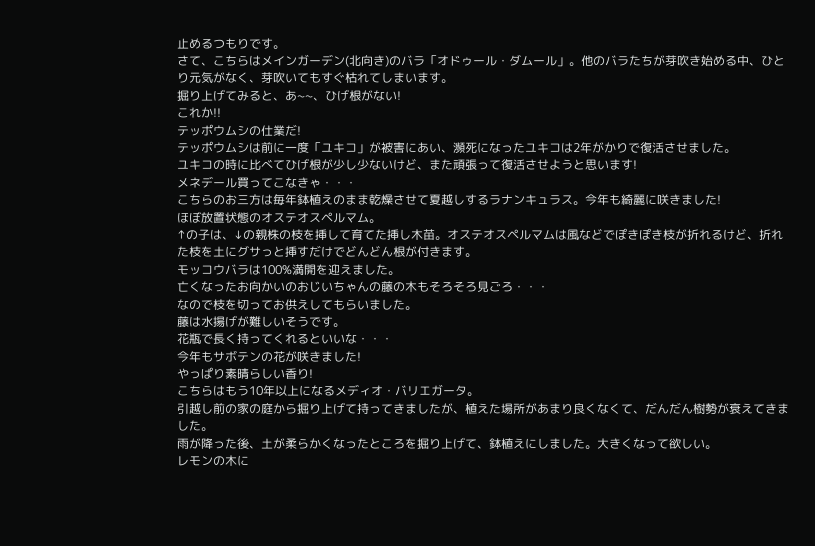止めるつもりです。
さて、こちらはメインガーデン(北向き)のバラ「オドゥール・ダムール」。他のバラたちが芽吹き始める中、ひとり元気がなく、芽吹いてもすぐ枯れてしまいます。
掘り上げてみると、あ~~、ひげ根がない!
これか!!
テッポウムシの仕業だ!
テッポウムシは前に一度「ユキコ」が被害にあい、瀕死になったユキコは2年がかりで復活させました。
ユキコの時に比べてひげ根が少し少ないけど、また頑張って復活させようと思います!
メネデール買ってこなきゃ・・・
こちらのお三方は毎年鉢植えのまま乾燥させて夏越しするラナンキュラス。今年も綺麗に咲きました!
ほぼ放置状態のオステオスペルマム。
↑の子は、↓の親株の枝を挿して育てた挿し木苗。オステオスペルマムは風などでぽきぽき枝が折れるけど、折れた枝を土にグサっと挿すだけでどんどん根が付きます。
モッコウバラは100%満開を迎えました。
亡くなったお向かいのおじいちゃんの藤の木もそろそろ見ごろ・・・
なので枝を切ってお供えしてもらいました。
藤は水揚げが難しいそうです。
花瓶で長く持ってくれるといいな・・・
今年もサボテンの花が咲きました!
やっぱり素晴らしい香り!
こちらはもう10年以上になるメディオ・バリエガータ。
引越し前の家の庭から掘り上げて持ってきましたが、植えた場所があまり良くなくて、だんだん樹勢が衰えてきました。
雨が降った後、土が柔らかくなったところを掘り上げて、鉢植えにしました。大きくなって欲しい。
レモンの木に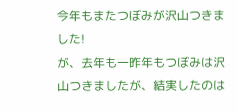今年もまたつぼみが沢山つきました!
が、去年も一昨年もつぼみは沢山つきましたが、結実したのは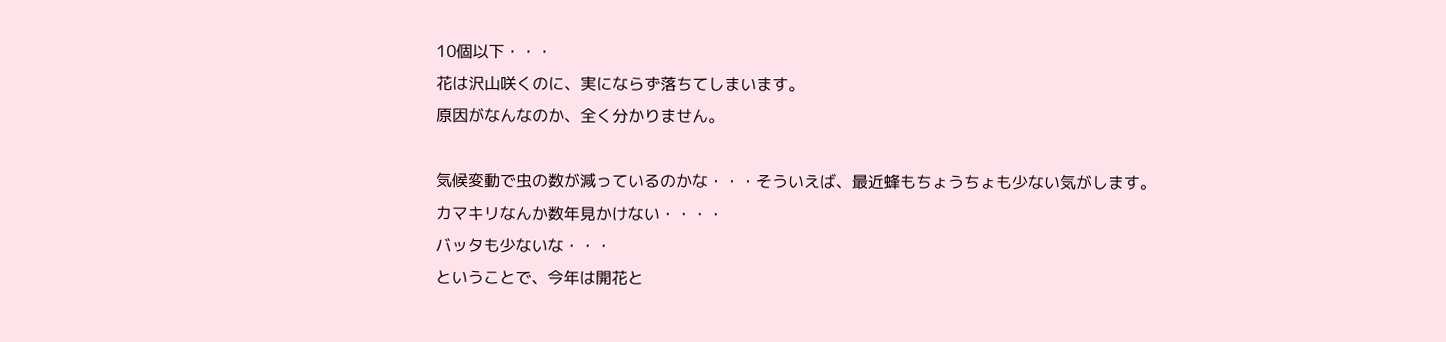10個以下・・・
花は沢山咲くのに、実にならず落ちてしまいます。
原因がなんなのか、全く分かりません。

気候変動で虫の数が減っているのかな・・・そういえば、最近蜂もちょうちょも少ない気がします。
カマキリなんか数年見かけない・・・・
バッタも少ないな・・・
ということで、今年は開花と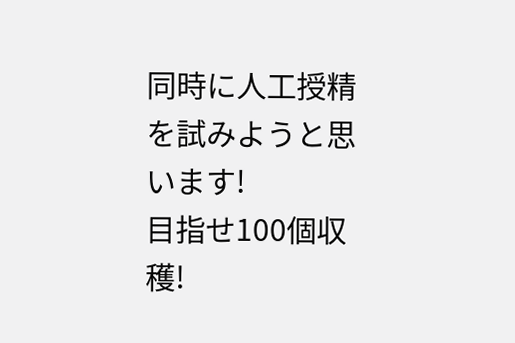同時に人工授精を試みようと思います!
目指せ100個収穫!